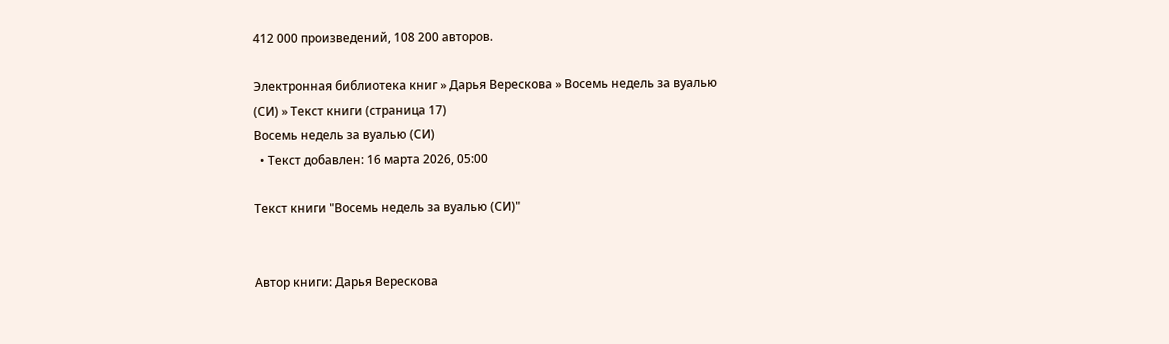412 000 произведений, 108 200 авторов.

Электронная библиотека книг » Дарья Верескова » Восемь недель за вуалью (СИ) » Текст книги (страница 17)
Восемь недель за вуалью (СИ)
  • Текст добавлен: 16 марта 2026, 05:00

Текст книги "Восемь недель за вуалью (СИ)"


Автор книги: Дарья Верескова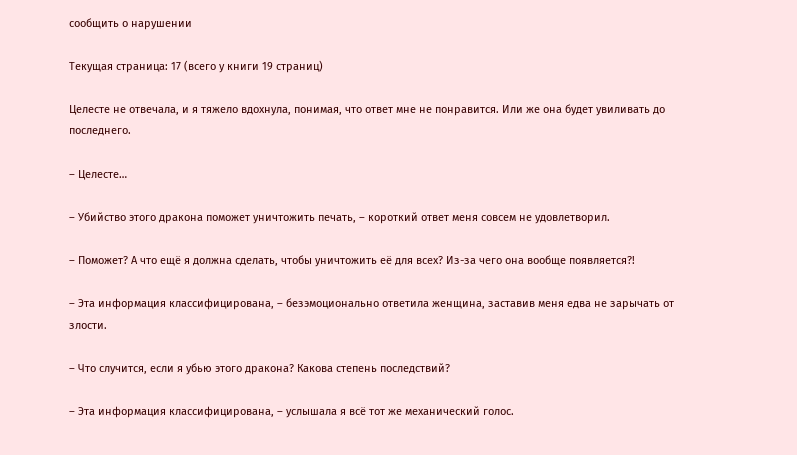сообщить о нарушении

Текущая страница: 17 (всего у книги 19 страниц)

Целесте не отвечала, и я тяжело вдохнула, понимая, что ответ мне не понравится. Или же она будет увиливать до последнего.

– Целесте…

– Убийство этого дракона поможет уничтожить печать, – короткий ответ меня совсем не удовлетворил.

– Поможет? А что ещё я должна сделать, чтобы уничтожить её для всех? Из-за чего она вообще появляется?!

– Эта информация классифицирована, – безэмоционально ответила женщина, заставив меня едва не зарычать от злости.

– Что случится, если я убью этого дракона? Какова степень последствий?

– Эта информация классифицирована, – услышала я всё тот же механический голос.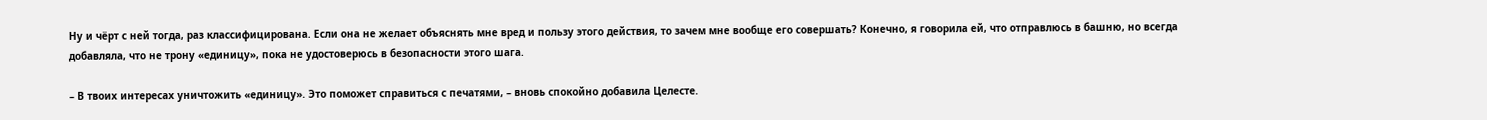Ну и чёрт с ней тогда, раз классифицирована. Если она не желает объяснять мне вред и пользу этого действия, то зачем мне вообще его совершать? Конечно, я говорила ей, что отправлюсь в башню, но всегда добавляла, что не трону «единицу», пока не удостоверюсь в безопасности этого шага.

– В твоих интересах уничтожить «единицу». Это поможет справиться с печатями, – вновь спокойно добавила Целесте.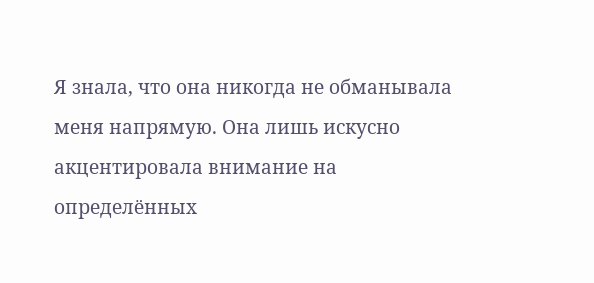Я знала, что она никогда не обманывала меня напрямую. Она лишь искусно акцентировала внимание на определённых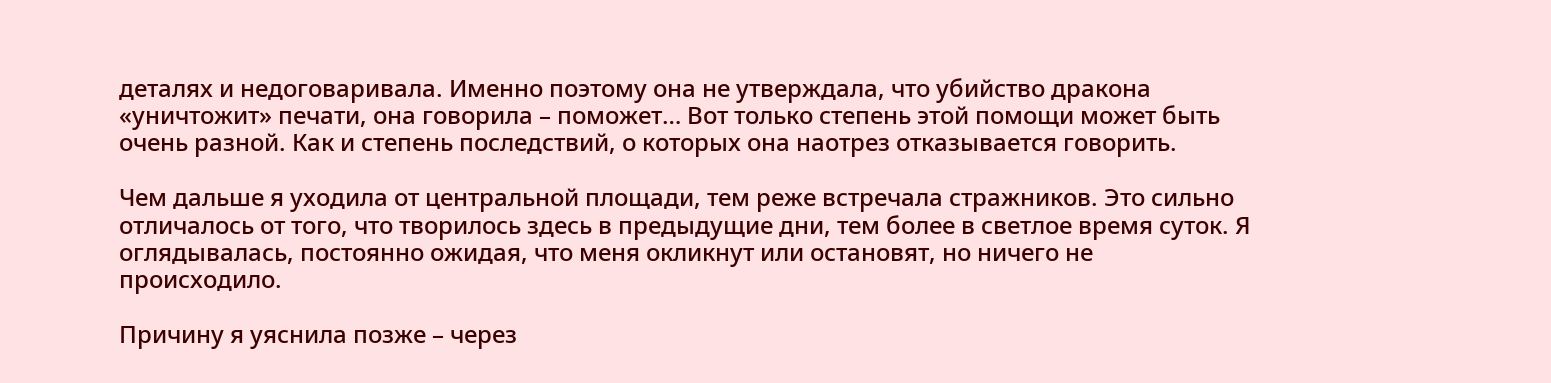деталях и недоговаривала. Именно поэтому она не утверждала, что убийство дракона «уничтожит» печати, она говорила – поможет… Вот только степень этой помощи может быть очень разной. Как и степень последствий, о которых она наотрез отказывается говорить.

Чем дальше я уходила от центральной площади, тем реже встречала стражников. Это сильно отличалось от того, что творилось здесь в предыдущие дни, тем более в светлое время суток. Я оглядывалась, постоянно ожидая, что меня окликнут или остановят, но ничего не происходило.

Причину я уяснила позже – через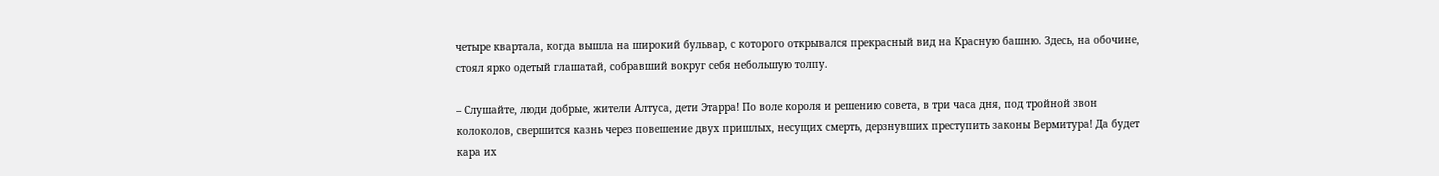четыре квартала, когда вышла на широкий бульвар, с которого открывался прекрасный вид на Красную башню. Здесь, на обочине, стоял ярко одетый глашатай, собравший вокруг себя небольшую толпу.

– Слушайте, люди добрые, жители Алтуса, дети Этарра! По воле короля и решению совета, в три часа дня, под тройной звон колоколов, свершится казнь через повешение двух пришлых, несущих смерть, дерзнувших преступить законы Вермитура! Да будет кара их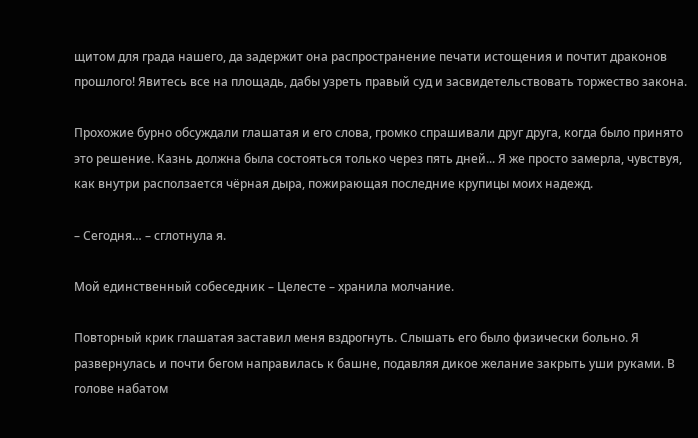щитом для града нашего, да задержит она распространение печати истощения и почтит драконов прошлого! Явитесь все на площадь, дабы узреть правый суд и засвидетельствовать торжество закона.

Прохожие бурно обсуждали глашатая и его слова, громко спрашивали друг друга, когда было принято это решение. Казнь должна была состояться только через пять дней... Я же просто замерла, чувствуя, как внутри расползается чёрная дыра, пожирающая последние крупицы моих надежд.

– Сегодня… – сглотнула я.

Мой единственный собеседник – Целесте – хранила молчание.

Повторный крик глашатая заставил меня вздрогнуть. Слышать его было физически больно. Я развернулась и почти бегом направилась к башне, подавляя дикое желание закрыть уши руками. В голове набатом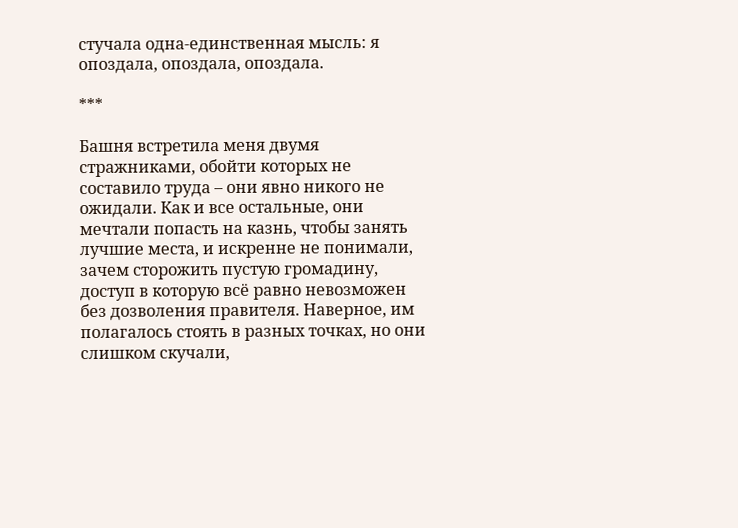стучала одна-единственная мысль: я опоздала, опоздала, опоздала.

***

Башня встретила меня двумя стражниками, обойти которых не составило труда – они явно никого не ожидали. Как и все остальные, они мечтали попасть на казнь, чтобы занять лучшие места, и искренне не понимали, зачем сторожить пустую громадину, доступ в которую всё равно невозможен без дозволения правителя. Наверное, им полагалось стоять в разных точках, но они слишком скучали,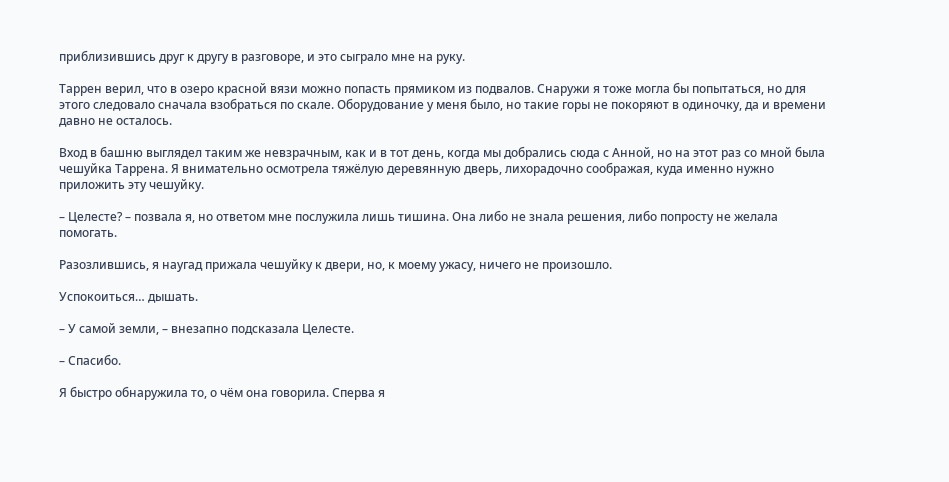приблизившись друг к другу в разговоре, и это сыграло мне на руку.

Таррен верил, что в озеро красной вязи можно попасть прямиком из подвалов. Снаружи я тоже могла бы попытаться, но для этого следовало сначала взобраться по скале. Оборудование у меня было, но такие горы не покоряют в одиночку, да и времени давно не осталось.

Вход в башню выглядел таким же невзрачным, как и в тот день, когда мы добрались сюда с Анной, но на этот раз со мной была чешуйка Таррена. Я внимательно осмотрела тяжёлую деревянную дверь, лихорадочно соображая, куда именно нужно приложить эту чешуйку.

– Целесте? – позвала я, но ответом мне послужила лишь тишина. Она либо не знала решения, либо попросту не желала помогать.

Разозлившись, я наугад прижала чешуйку к двери, но, к моему ужасу, ничего не произошло.

Успокоиться… дышать.

– У самой земли, – внезапно подсказала Целесте.

– Спасибо.

Я быстро обнаружила то, о чём она говорила. Сперва я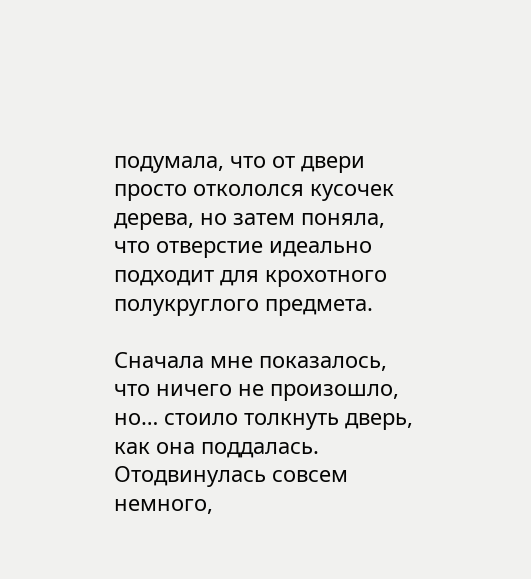подумала, что от двери просто откололся кусочек дерева, но затем поняла, что отверстие идеально подходит для крохотного полукруглого предмета.

Сначала мне показалось, что ничего не произошло, но… стоило толкнуть дверь, как она поддалась. Отодвинулась совсем немного,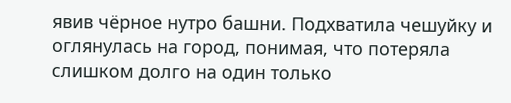явив чёрное нутро башни. Подхватила чешуйку и оглянулась на город, понимая, что потеряла слишком долго на один только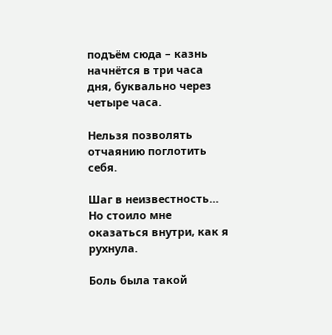подъём сюда – казнь начнётся в три часа дня, буквально через четыре часа.

Нельзя позволять отчаянию поглотить себя.

Шаг в неизвестность… Но стоило мне оказаться внутри, как я рухнула.

Боль была такой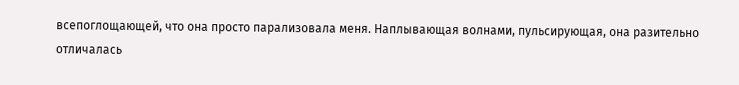всепоглощающей, что она просто парализовала меня. Наплывающая волнами, пульсирующая, она разительно отличалась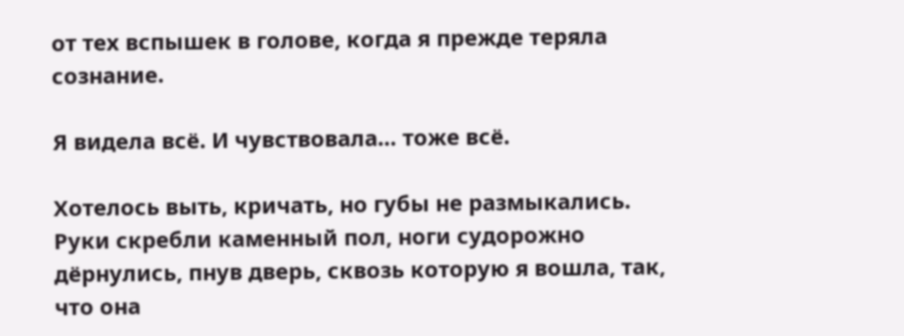от тех вспышек в голове, когда я прежде теряла сознание.

Я видела всё. И чувствовала… тоже всё.

Хотелось выть, кричать, но губы не размыкались. Руки скребли каменный пол, ноги судорожно дёрнулись, пнув дверь, сквозь которую я вошла, так, что она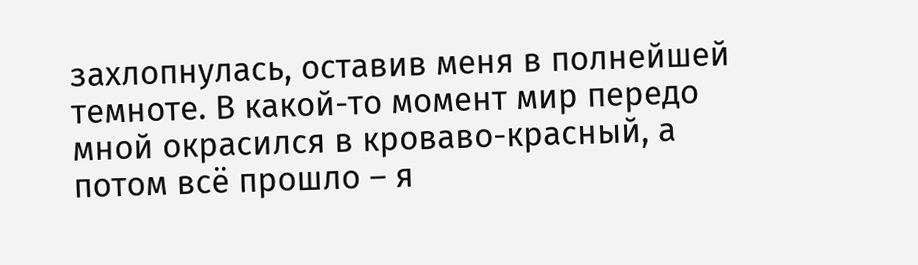захлопнулась, оставив меня в полнейшей темноте. В какой-то момент мир передо мной окрасился в кроваво-красный, а потом всё прошло – я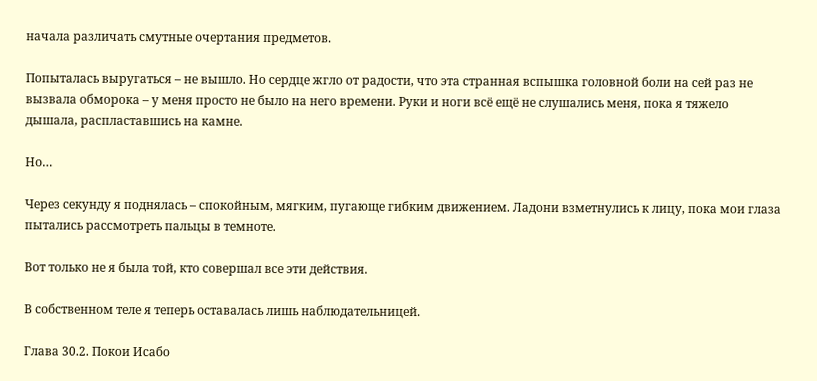начала различать смутные очертания предметов.

Попыталась выругаться – не вышло. Но сердце жгло от радости, что эта странная вспышка головной боли на сей раз не вызвала обморока – у меня просто не было на него времени. Руки и ноги всё ещё не слушались меня, пока я тяжело дышала, распластавшись на камне.

Но…

Через секунду я поднялась – спокойным, мягким, пугающе гибким движением. Ладони взметнулись к лицу, пока мои глаза пытались рассмотреть пальцы в темноте.

Вот только не я была той, кто совершал все эти действия.

В собственном теле я теперь оставалась лишь наблюдательницей.

Глава 30.2. Покои Исабо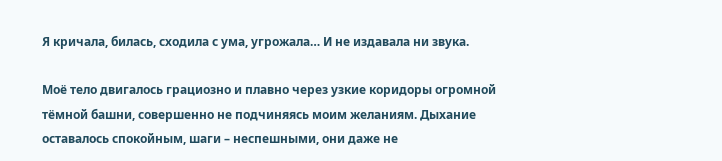Я кричала, билась, сходила с ума, угрожала… И не издавала ни звука.

Моё тело двигалось грациозно и плавно через узкие коридоры огромной тёмной башни, совершенно не подчиняясь моим желаниям. Дыхание оставалось спокойным, шаги – неспешными, они даже не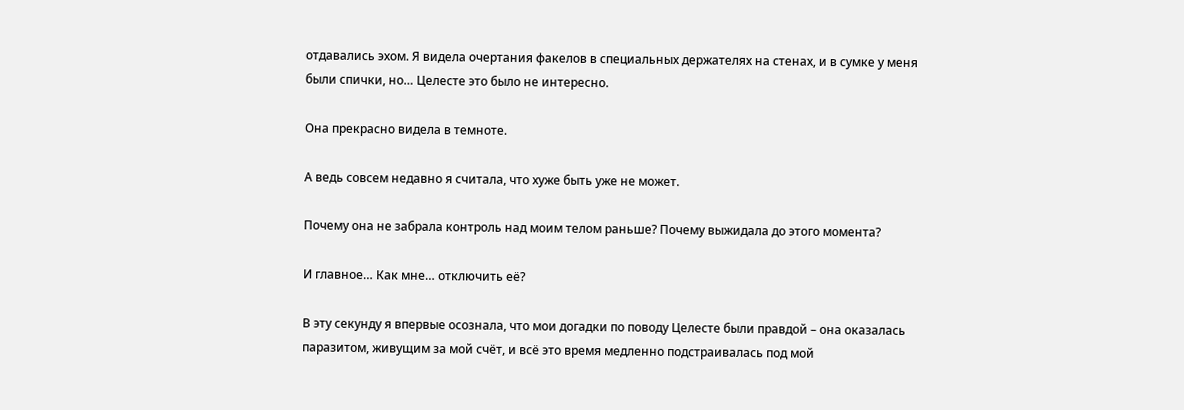отдавались эхом. Я видела очертания факелов в специальных держателях на стенах, и в сумке у меня были спички, но… Целесте это было не интересно.

Она прекрасно видела в темноте.

А ведь совсем недавно я считала, что хуже быть уже не может.

Почему она не забрала контроль над моим телом раньше? Почему выжидала до этого момента?

И главное… Как мне… отключить её?

В эту секунду я впервые осознала, что мои догадки по поводу Целесте были правдой – она оказалась паразитом, живущим за мой счёт, и всё это время медленно подстраивалась под мой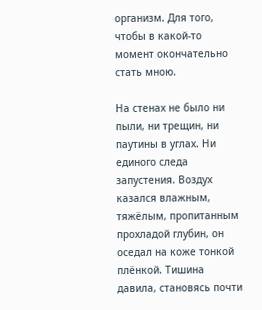организм. Для того, чтобы в какой-то момент окончательно стать мною.

На стенах не было ни пыли, ни трещин, ни паутины в углах. Ни единого следа запустения. Воздух казался влажным, тяжёлым, пропитанным прохладой глубин, он оседал на коже тонкой плёнкой. Тишина давила, становясь почти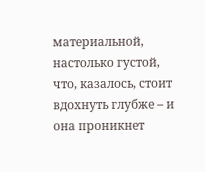материальной, настолько густой, что, казалось, стоит вдохнуть глубже – и она проникнет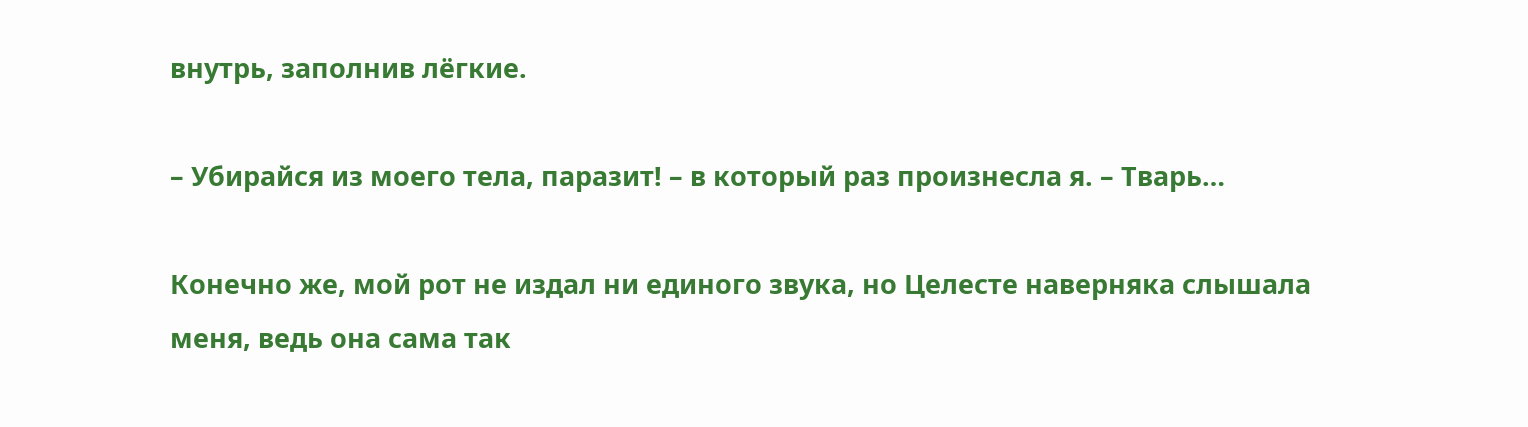внутрь, заполнив лёгкие.

– Убирайся из моего тела, паразит! – в который раз произнесла я. – Тварь…

Конечно же, мой рот не издал ни единого звука, но Целесте наверняка слышала меня, ведь она сама так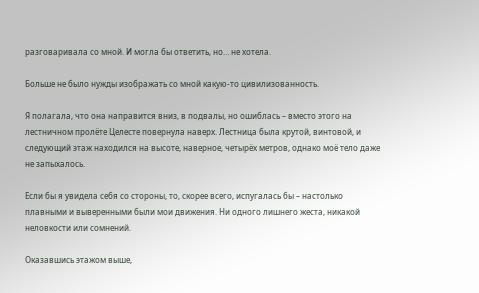разговаривала со мной. И могла бы ответить, но… не хотела.

Больше не было нужды изображать со мной какую-то цивилизованность.

Я полагала, что она направится вниз, в подвалы, но ошиблась – вместо этого на лестничном пролёте Целесте повернула наверх. Лестница была крутой, винтовой, и следующий этаж находился на высоте, наверное, четырёх метров, однако моё тело даже не запыхалось.

Если бы я увидела себя со стороны, то, скорее всего, испугалась бы – настолько плавными и выверенными были мои движения. Ни одного лишнего жеста, никакой неловкости или сомнений.

Оказавшись этажом выше,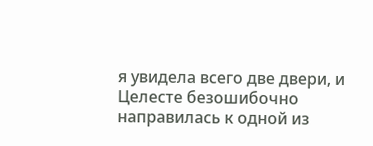я увидела всего две двери, и Целесте безошибочно направилась к одной из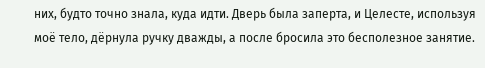них, будто точно знала, куда идти. Дверь была заперта, и Целесте, используя моё тело, дёрнула ручку дважды, а после бросила это бесполезное занятие.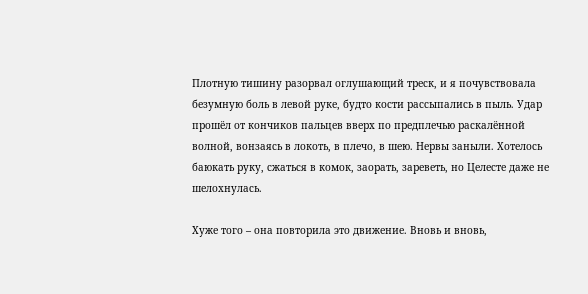Плотную тишину разорвал оглушающий треск, и я почувствовала безумную боль в левой руке, будто кости рассыпались в пыль. Удар прошёл от кончиков пальцев вверх по предплечью раскалённой волной, вонзаясь в локоть, в плечо, в шею. Нервы заныли. Хотелось баюкать руку, сжаться в комок, заорать, зареветь, но Целесте даже не шелохнулась.

Хуже того – она повторила это движение. Вновь и вновь,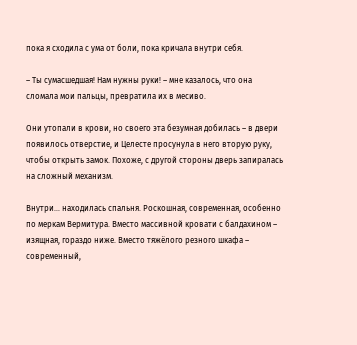пока я сходила с ума от боли, пока кричала внутри себя.

– Ты сумасшедшая! Нам нужны руки! – мне казалось, что она сломала мои пальцы, превратила их в месиво.

Они утопали в крови, но своего эта безумная добилась – в двери появилось отверстие, и Целесте просунула в него вторую руку, чтобы открыть замок. Похоже, с другой стороны дверь запиралась на сложный механизм.

Внутри… находилась спальня. Роскошная, современная, особенно по меркам Вермитура. Вместо массивной кровати с балдахином – изящная, гораздо ниже. Вместо тяжёлого резного шкафа – современный,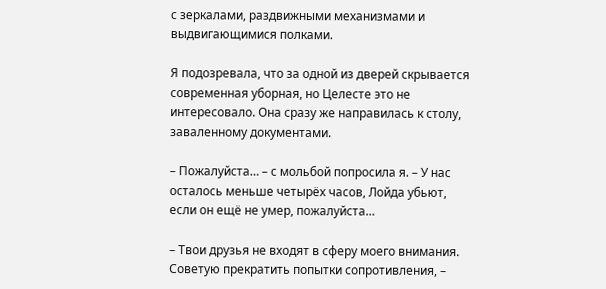с зеркалами, раздвижными механизмами и выдвигающимися полками.

Я подозревала, что за одной из дверей скрывается современная уборная, но Целесте это не интересовало. Она сразу же направилась к столу, заваленному документами.

– Пожалуйста… – с мольбой попросила я. – У нас осталось меньше четырёх часов, Лойда убьют, если он ещё не умер, пожалуйста…

– Твои друзья не входят в сферу моего внимания. Советую прекратить попытки сопротивления, –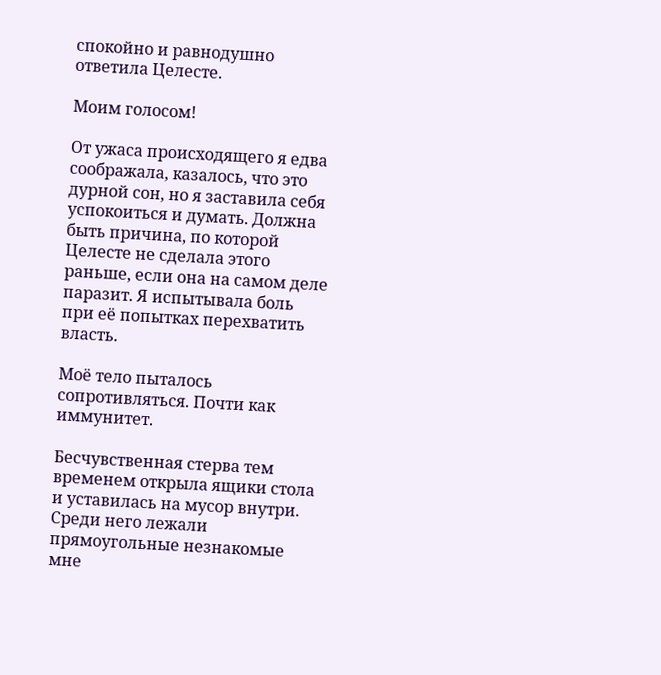спокойно и равнодушно ответила Целесте.

Моим голосом!

От ужаса происходящего я едва соображала, казалось, что это дурной сон, но я заставила себя успокоиться и думать. Должна быть причина, по которой Целесте не сделала этого раньше, если она на самом деле паразит. Я испытывала боль при её попытках перехватить власть.

Моё тело пыталось сопротивляться. Почти как иммунитет.

Бесчувственная стерва тем временем открыла ящики стола и уставилась на мусор внутри. Среди него лежали прямоугольные незнакомые мне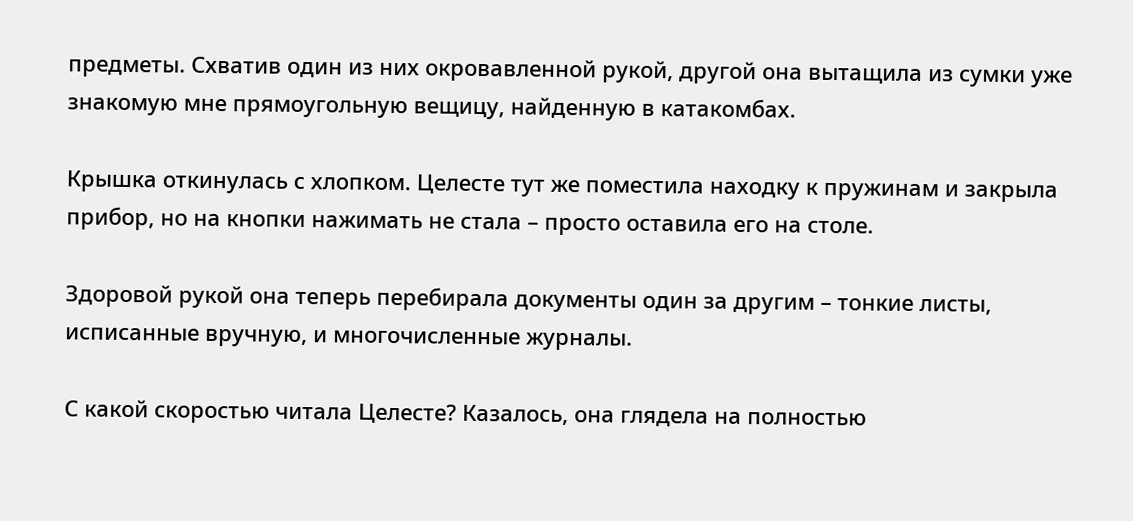предметы. Схватив один из них окровавленной рукой, другой она вытащила из сумки уже знакомую мне прямоугольную вещицу, найденную в катакомбах.

Крышка откинулась с хлопком. Целесте тут же поместила находку к пружинам и закрыла прибор, но на кнопки нажимать не стала – просто оставила его на столе.

Здоровой рукой она теперь перебирала документы один за другим – тонкие листы, исписанные вручную, и многочисленные журналы.

С какой скоростью читала Целесте? Казалось, она глядела на полностью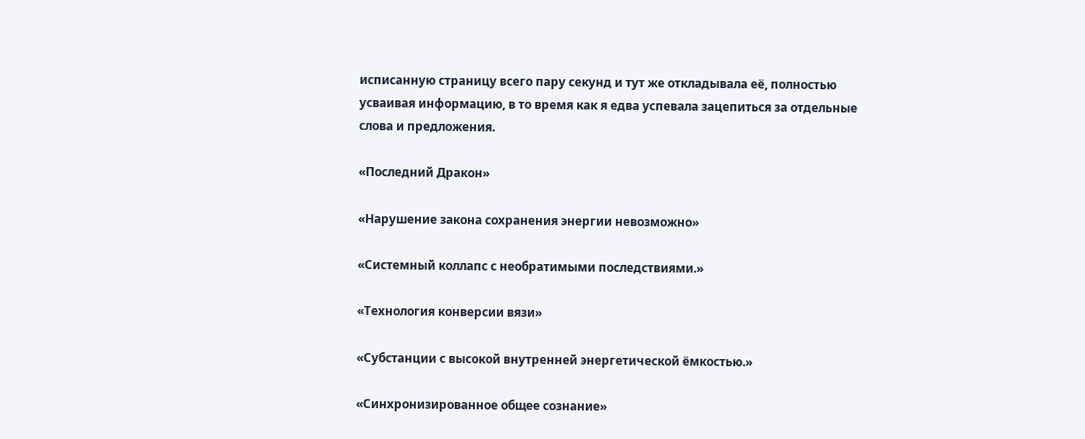исписанную страницу всего пару секунд и тут же откладывала её, полностью усваивая информацию, в то время как я едва успевала зацепиться за отдельные слова и предложения.

«Последний Дракон»

«Нарушение закона сохранения энергии невозможно»

«Системный коллапс с необратимыми последствиями.»

«Технология конверсии вязи»

«Субстанции с высокой внутренней энергетической ёмкостью.»

«Синхронизированное общее сознание»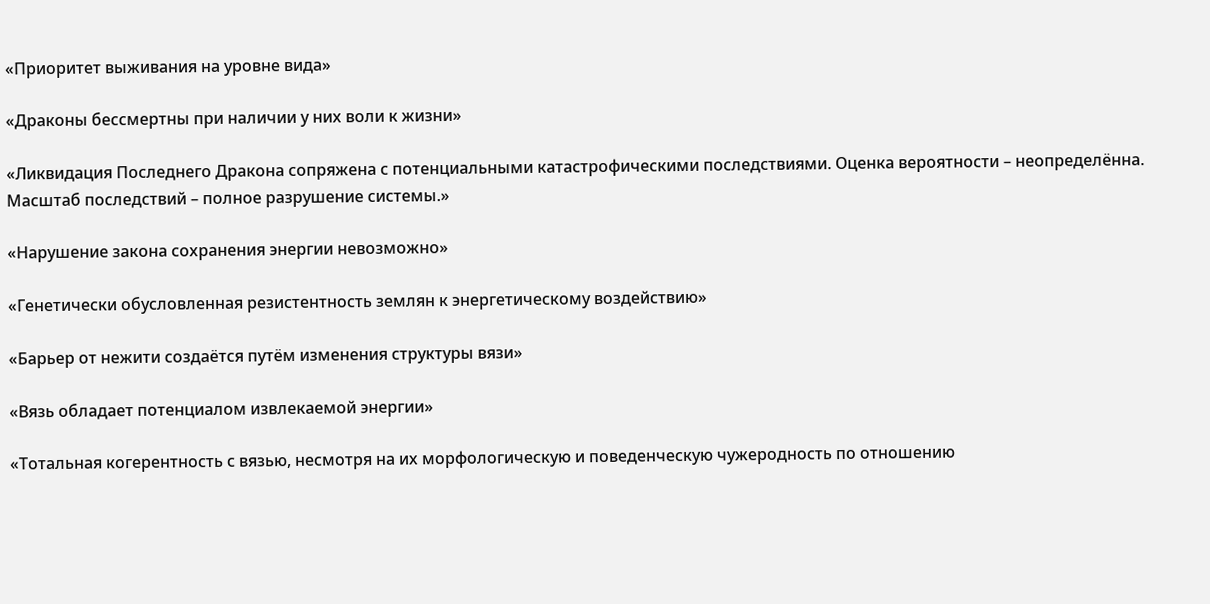«Приоритет выживания на уровне вида»

«Драконы бессмертны при наличии у них воли к жизни»

«Ликвидация Последнего Дракона сопряжена с потенциальными катастрофическими последствиями. Оценка вероятности – неопределённа. Масштаб последствий – полное разрушение системы.»

«Нарушение закона сохранения энергии невозможно»

«Генетически обусловленная резистентность землян к энергетическому воздействию»

«Барьер от нежити создаётся путём изменения структуры вязи»

«Вязь обладает потенциалом извлекаемой энергии»

«Тотальная когерентность с вязью, несмотря на их морфологическую и поведенческую чужеродность по отношению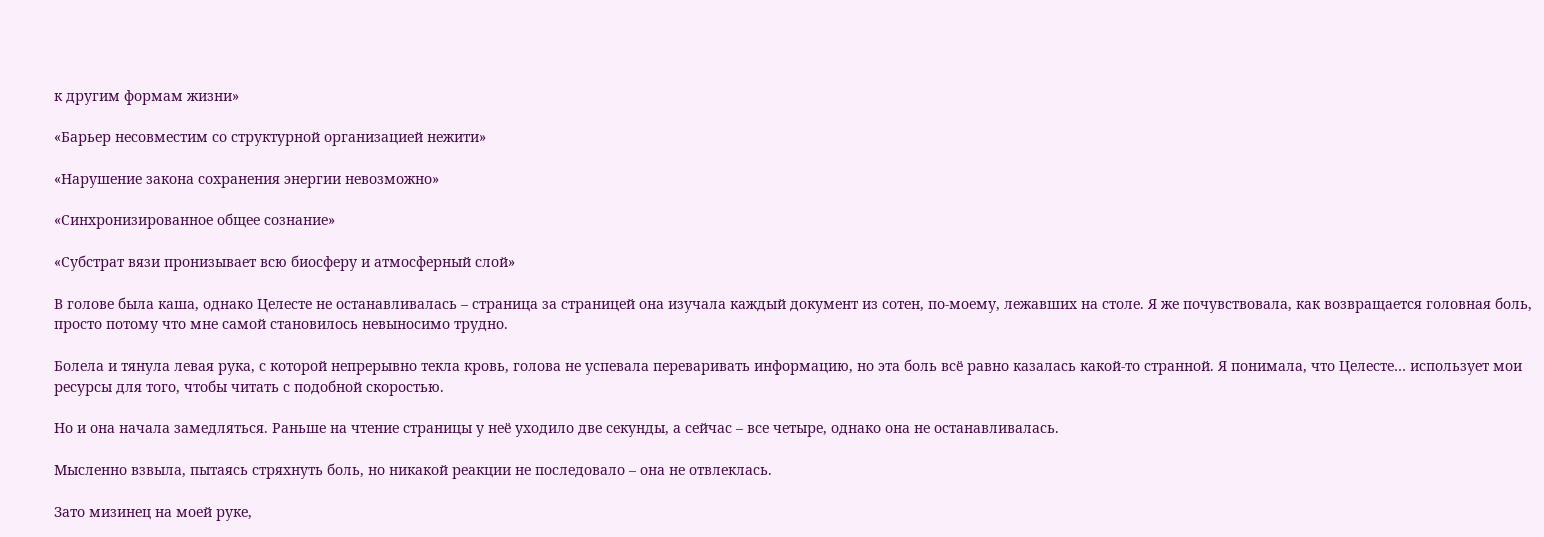к другим формам жизни»

«Барьер несовместим со структурной организацией нежити»

«Нарушение закона сохранения энергии невозможно»

«Синхронизированное общее сознание»

«Субстрат вязи пронизывает всю биосферу и атмосферный слой»

В голове была каша, однако Целесте не останавливалась – страница за страницей она изучала каждый документ из сотен, по-моему, лежавших на столе. Я же почувствовала, как возвращается головная боль, просто потому что мне самой становилось невыносимо трудно.

Болела и тянула левая рука, с которой непрерывно текла кровь, голова не успевала переваривать информацию, но эта боль всё равно казалась какой-то странной. Я понимала, что Целесте… использует мои ресурсы для того, чтобы читать с подобной скоростью.

Но и она начала замедляться. Раньше на чтение страницы у неё уходило две секунды, а сейчас – все четыре, однако она не останавливалась.

Мысленно взвыла, пытаясь стряхнуть боль, но никакой реакции не последовало – она не отвлеклась.

Зато мизинец на моей руке,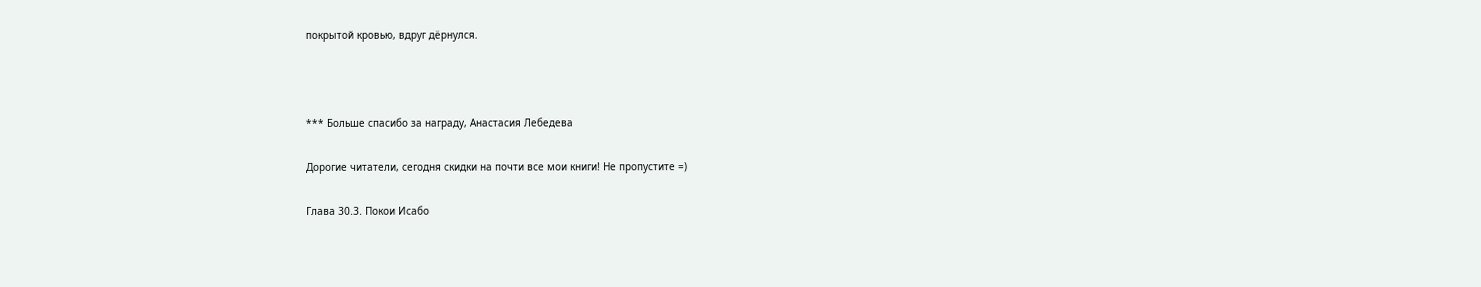покрытой кровью, вдруг дёрнулся.



*** Больше спасибо за награду, Анастасия Лебедева

Дорогие читатели, сегодня скидки на почти все мои книги! Не пропустите =)

Глава 30.3. Покои Исабо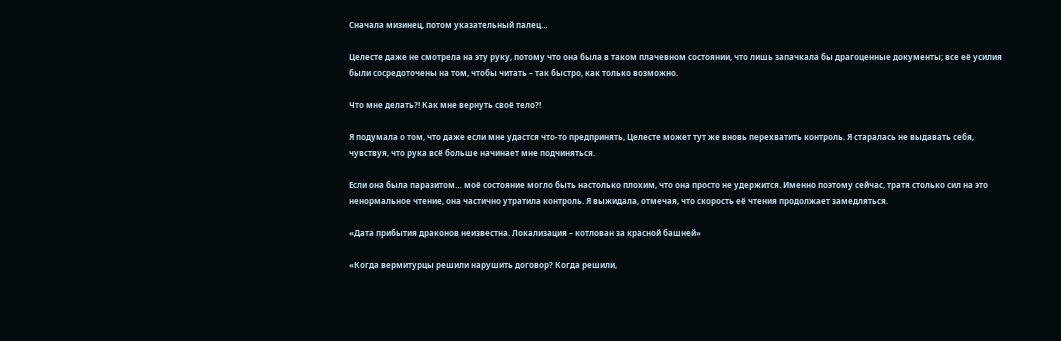Сначала мизинец, потом указательный палец…

Целесте даже не смотрела на эту руку, потому что она была в таком плачевном состоянии, что лишь запачкала бы драгоценные документы; все её усилия были сосредоточены на том, чтобы читать – так быстро, как только возможно.

Что мне делать?! Как мне вернуть своё тело?!

Я подумала о том, что даже если мне удастся что-то предпринять, Целесте может тут же вновь перехватить контроль. Я старалась не выдавать себя, чувствуя, что рука всё больше начинает мне подчиняться.

Если она была паразитом… моё состояние могло быть настолько плохим, что она просто не удержится. Именно поэтому сейчас, тратя столько сил на это ненормальное чтение, она частично утратила контроль. Я выжидала, отмечая, что скорость её чтения продолжает замедляться.

«Дата прибытия драконов неизвестна. Локализация – котлован за красной башней»

«Когда вермитурцы решили нарушить договор? Когда решили,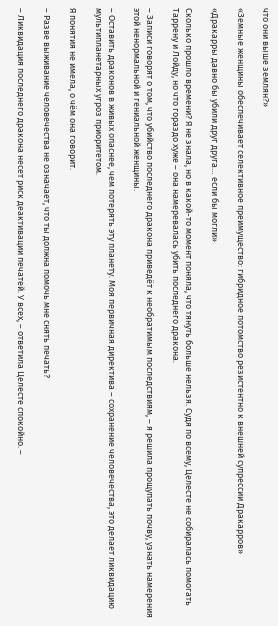что они выше землян?»

«Земные женщины обеспечивает селективное преимущество: гибридное потомство резистентно к внешней супрессии Дракарров»

«Дракарры давно бы убили друг друга… если бы могли»

Сколько прошло времени? Я не знала, но в какой-то момент поняла, что тянуть больше нельзя. Судя по всему, Целесте не собиралась помогать Таррену и Лойду, но что гораздо хуже – она намеревалась убить последнего дракона.

– Записи говорят о том, что убийство последнего дракона приведёт к необратимым последствиям, – я решила прощупать почву, узнать намерения этой ненормальной и гениальной женщины.

– Оставить драконов в живых опаснее, чем потерять эту планету. Моя первичная директива – сохранение человечества, это делает ликвидацию мультипланетарных угроз приоритетом.

Я понятия не имела, о чём она говорит.

– Разве выживание человечества не означает, что ты должна помочь мне снять печать?

– Ликвидация последнего дракона несет риск деактивации печатей. У всех, – ответила Целесте спокойно. –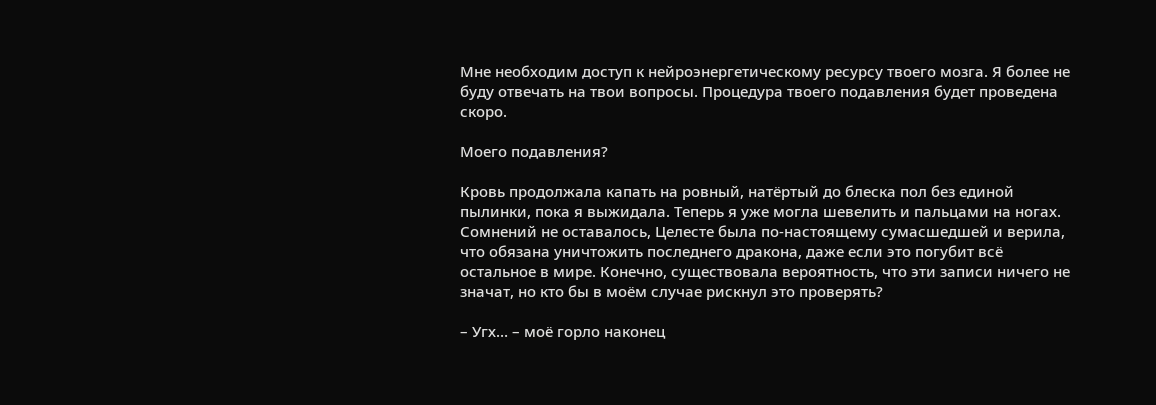Мне необходим доступ к нейроэнергетическому ресурсу твоего мозга. Я более не буду отвечать на твои вопросы. Процедура твоего подавления будет проведена скоро.

Моего подавления?

Кровь продолжала капать на ровный, натёртый до блеска пол без единой пылинки, пока я выжидала. Теперь я уже могла шевелить и пальцами на ногах. Сомнений не оставалось, Целесте была по-настоящему сумасшедшей и верила, что обязана уничтожить последнего дракона, даже если это погубит всё остальное в мире. Конечно, существовала вероятность, что эти записи ничего не значат, но кто бы в моём случае рискнул это проверять?

– Угх… – моё горло наконец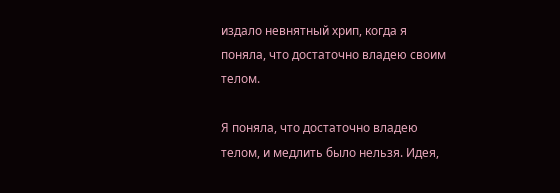издало невнятный хрип, когда я поняла, что достаточно владею своим телом.

Я поняла, что достаточно владею телом, и медлить было нельзя. Идея,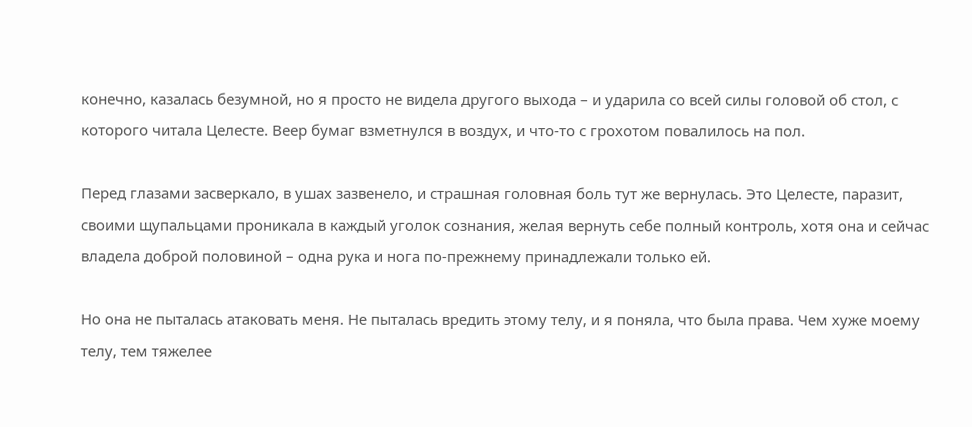конечно, казалась безумной, но я просто не видела другого выхода – и ударила со всей силы головой об стол, с которого читала Целесте. Веер бумаг взметнулся в воздух, и что-то с грохотом повалилось на пол.

Перед глазами засверкало, в ушах зазвенело, и страшная головная боль тут же вернулась. Это Целесте, паразит, своими щупальцами проникала в каждый уголок сознания, желая вернуть себе полный контроль, хотя она и сейчас владела доброй половиной – одна рука и нога по-прежнему принадлежали только ей.

Но она не пыталась атаковать меня. Не пыталась вредить этому телу, и я поняла, что была права. Чем хуже моему телу, тем тяжелее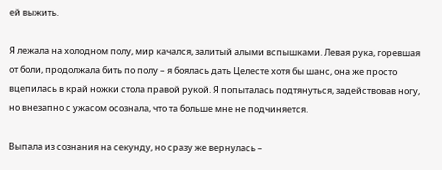ей выжить.

Я лежала на холодном полу, мир качался, залитый алыми вспышками. Левая рука, горевшая от боли, продолжала бить по полу – я боялась дать Целесте хотя бы шанс, она же просто вцепилась в край ножки стола правой рукой. Я попыталась подтянуться, задействовав ногу, но внезапно с ужасом осознала, что та больше мне не подчиняется.

Выпала из сознания на секунду, но сразу же вернулась –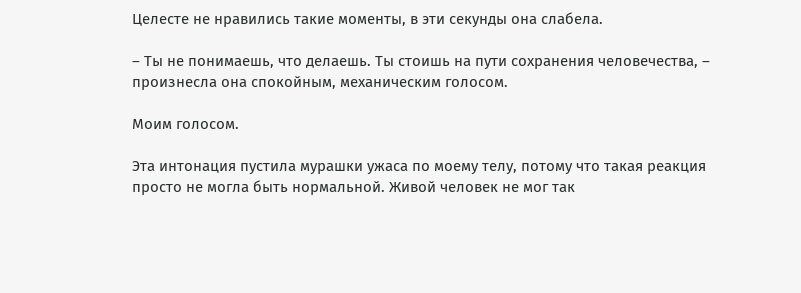Целесте не нравились такие моменты, в эти секунды она слабела.

– Ты не понимаешь, что делаешь. Ты стоишь на пути сохранения человечества, – произнесла она спокойным, механическим голосом.

Моим голосом.

Эта интонация пустила мурашки ужаса по моему телу, потому что такая реакция просто не могла быть нормальной. Живой человек не мог так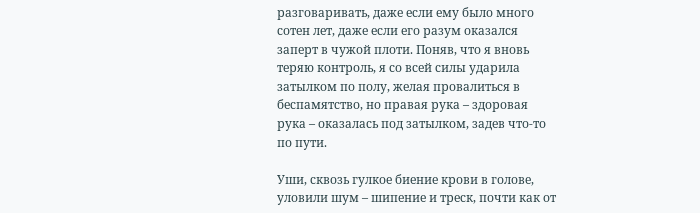разговаривать, даже если ему было много сотен лет, даже если его разум оказался заперт в чужой плоти. Поняв, что я вновь теряю контроль, я со всей силы ударила затылком по полу, желая провалиться в беспамятство, но правая рука – здоровая рука – оказалась под затылком, задев что-то по пути.

Уши, сквозь гулкое биение крови в голове, уловили шум – шипение и треск, почти как от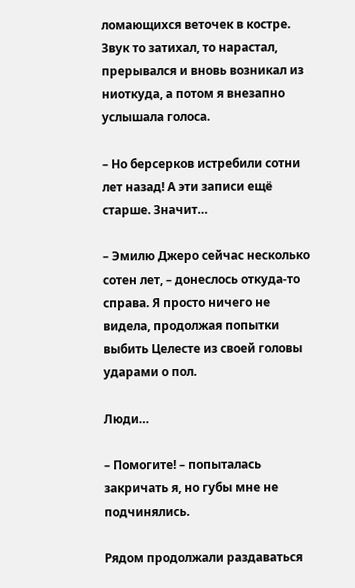ломающихся веточек в костре. Звук то затихал, то нарастал, прерывался и вновь возникал из ниоткуда, а потом я внезапно услышала голоса.

– Но берсерков истребили сотни лет назад! А эти записи ещё старше. Значит…

– Эмилю Джеро сейчас несколько сотен лет, – донеслось откуда-то справа. Я просто ничего не видела, продолжая попытки выбить Целесте из своей головы ударами о пол.

Люди…

– Помогите! – попыталась закричать я, но губы мне не подчинялись.

Рядом продолжали раздаваться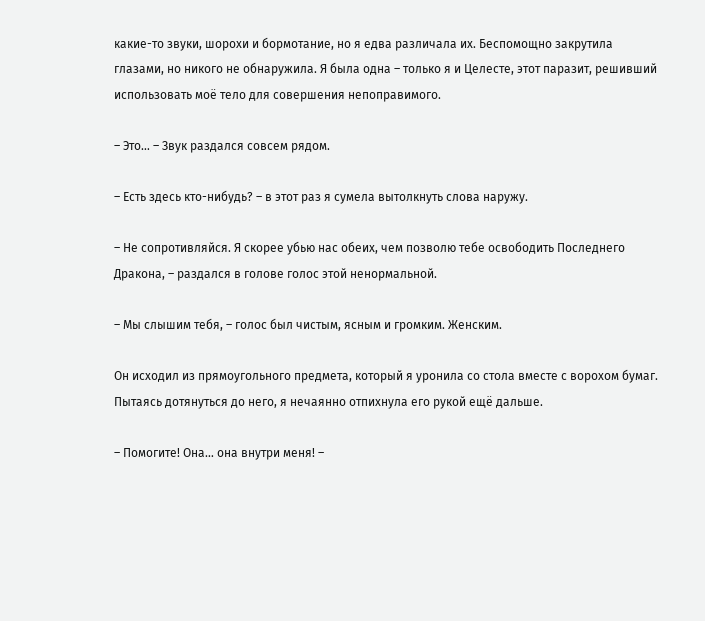какие-то звуки, шорохи и бормотание, но я едва различала их. Беспомощно закрутила глазами, но никого не обнаружила. Я была одна – только я и Целесте, этот паразит, решивший использовать моё тело для совершения непоправимого.

– Это… – Звук раздался совсем рядом.

– Есть здесь кто-нибудь? – в этот раз я сумела вытолкнуть слова наружу.

– Не сопротивляйся. Я скорее убью нас обеих, чем позволю тебе освободить Последнего Дракона, – раздался в голове голос этой ненормальной.

– Мы слышим тебя, – голос был чистым, ясным и громким. Женским.

Он исходил из прямоугольного предмета, который я уронила со стола вместе с ворохом бумаг. Пытаясь дотянуться до него, я нечаянно отпихнула его рукой ещё дальше.

– Помогите! Она… она внутри меня! –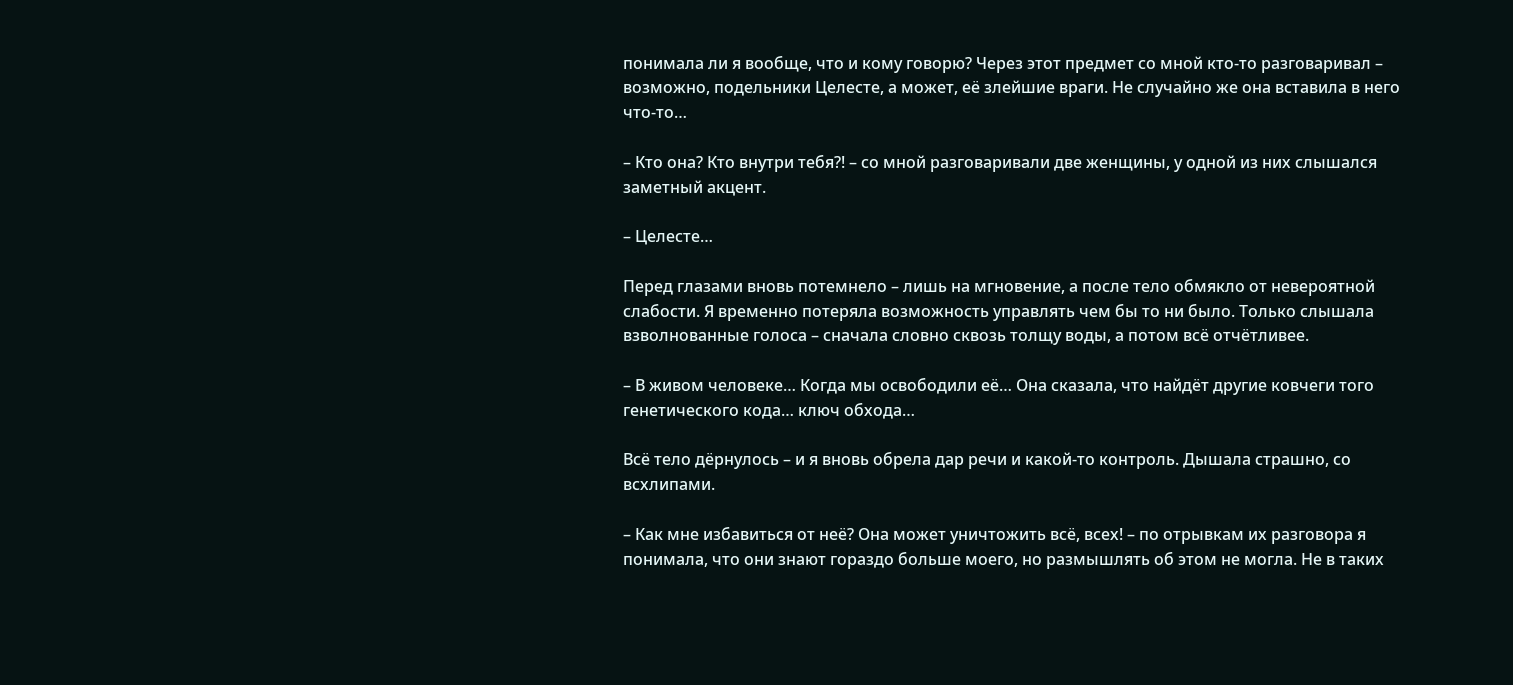понимала ли я вообще, что и кому говорю? Через этот предмет со мной кто-то разговаривал – возможно, подельники Целесте, а может, её злейшие враги. Не случайно же она вставила в него что-то…

– Кто она? Кто внутри тебя?! – со мной разговаривали две женщины, у одной из них слышался заметный акцент.

– Целесте…

Перед глазами вновь потемнело – лишь на мгновение, а после тело обмякло от невероятной слабости. Я временно потеряла возможность управлять чем бы то ни было. Только слышала взволнованные голоса – сначала словно сквозь толщу воды, а потом всё отчётливее.

– В живом человеке… Когда мы освободили её… Она сказала, что найдёт другие ковчеги того генетического кода… ключ обхода…

Всё тело дёрнулось – и я вновь обрела дар речи и какой-то контроль. Дышала страшно, со всхлипами.

– Как мне избавиться от неё? Она может уничтожить всё, всех! – по отрывкам их разговора я понимала, что они знают гораздо больше моего, но размышлять об этом не могла. Не в таких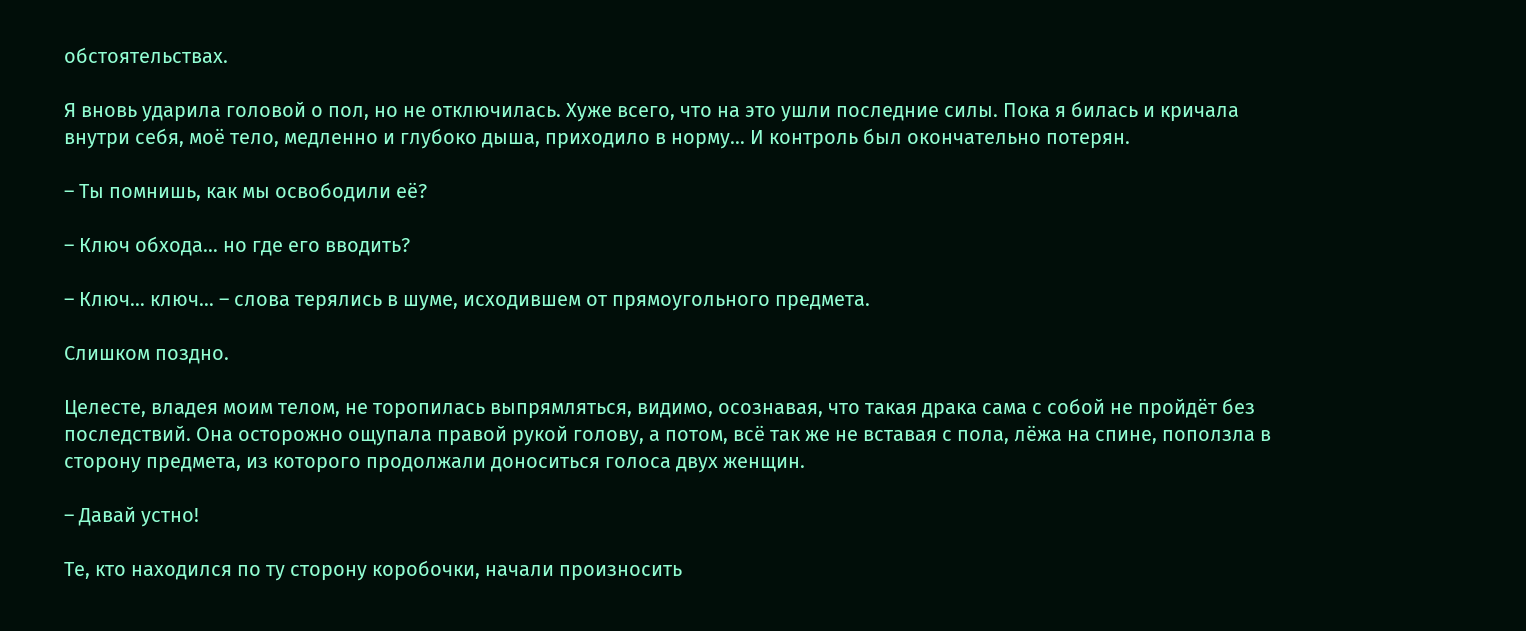обстоятельствах.

Я вновь ударила головой о пол, но не отключилась. Хуже всего, что на это ушли последние силы. Пока я билась и кричала внутри себя, моё тело, медленно и глубоко дыша, приходило в норму… И контроль был окончательно потерян.

– Ты помнишь, как мы освободили её?

– Ключ обхода… но где его вводить?

– Ключ… ключ… – слова терялись в шуме, исходившем от прямоугольного предмета.

Слишком поздно.

Целесте, владея моим телом, не торопилась выпрямляться, видимо, осознавая, что такая драка сама с собой не пройдёт без последствий. Она осторожно ощупала правой рукой голову, а потом, всё так же не вставая с пола, лёжа на спине, поползла в сторону предмета, из которого продолжали доноситься голоса двух женщин.

– Давай устно!

Те, кто находился по ту сторону коробочки, начали произносить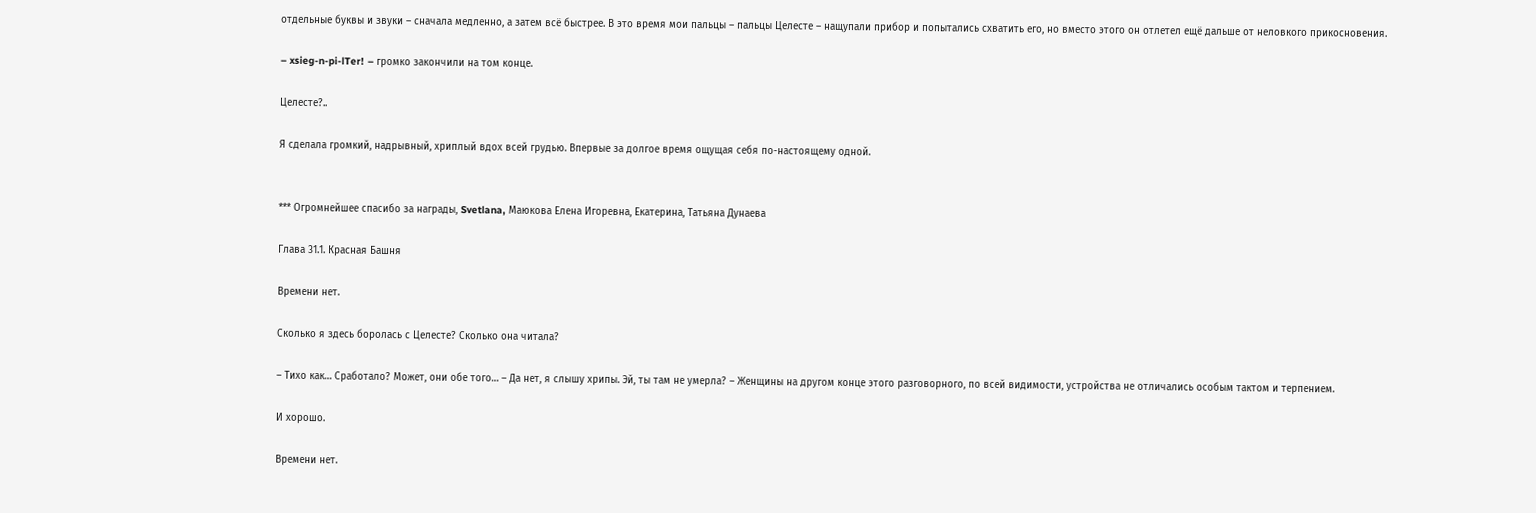отдельные буквы и звуки – сначала медленно, а затем всё быстрее. В это время мои пальцы – пальцы Целесте – нащупали прибор и попытались схватить его, но вместо этого он отлетел ещё дальше от неловкого прикосновения.

– xsieg-n-pi-lTer! – громко закончили на том конце.

Целесте?..

Я сделала громкий, надрывный, хриплый вдох всей грудью. Впервые за долгое время ощущая себя по-настоящему одной.


*** Огромнейшее спасибо за награды, Svetlana, Маюкова Елена Игоревна, Екатерина, Татьяна Дунаева

Глава 31.1. Красная Башня

Времени нет.

Сколько я здесь боролась с Целесте? Сколько она читала?

– Тихо как… Сработало? Может, они обе того… – Да нет, я слышу хрипы. Эй, ты там не умерла? – Женщины на другом конце этого разговорного, по всей видимости, устройства не отличались особым тактом и терпением.

И хорошо.

Времени нет.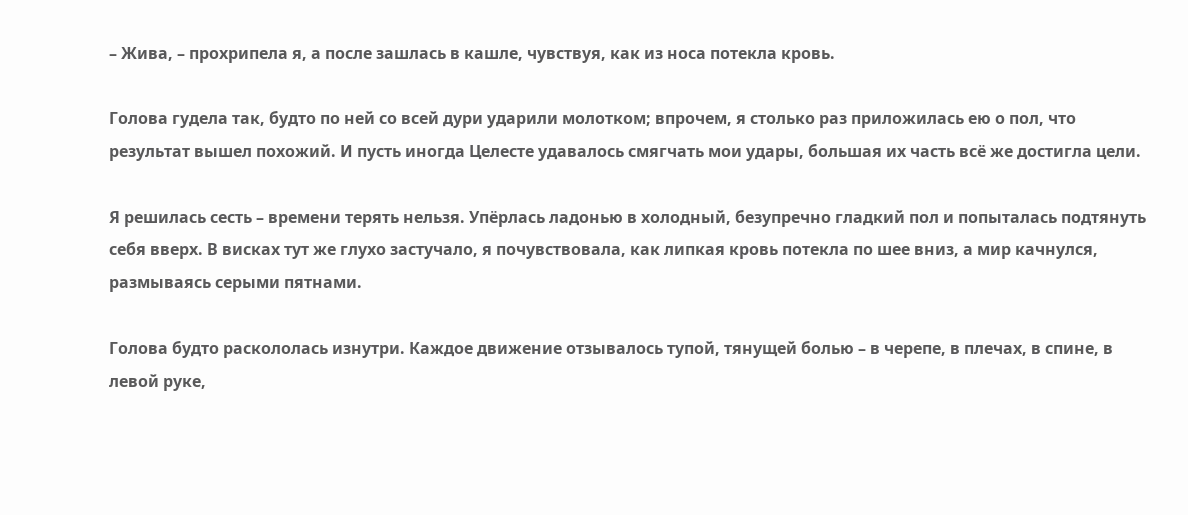– Жива, – прохрипела я, а после зашлась в кашле, чувствуя, как из носа потекла кровь.

Голова гудела так, будто по ней со всей дури ударили молотком; впрочем, я столько раз приложилась ею о пол, что результат вышел похожий. И пусть иногда Целесте удавалось смягчать мои удары, большая их часть всё же достигла цели.

Я решилась сесть – времени терять нельзя. Упёрлась ладонью в холодный, безупречно гладкий пол и попыталась подтянуть себя вверх. В висках тут же глухо застучало, я почувствовала, как липкая кровь потекла по шее вниз, а мир качнулся, размываясь серыми пятнами.

Голова будто раскололась изнутри. Каждое движение отзывалось тупой, тянущей болью – в черепе, в плечах, в спине, в левой руке,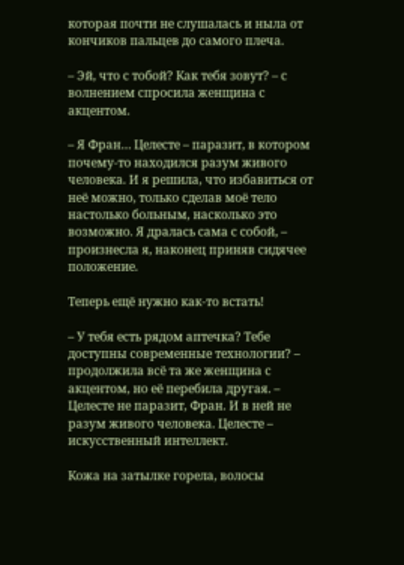которая почти не слушалась и ныла от кончиков пальцев до самого плеча.

– Эй, что с тобой? Как тебя зовут? – с волнением спросила женщина с акцентом.

– Я Фран… Целесте – паразит, в котором почему-то находился разум живого человека. И я решила, что избавиться от неё можно, только сделав моё тело настолько больным, насколько это возможно. Я дралась сама с собой, – произнесла я, наконец приняв сидячее положение.

Теперь ещё нужно как-то встать!

– У тебя есть рядом аптечка? Тебе доступны современные технологии? – продолжила всё та же женщина с акцентом, но её перебила другая. – Целесте не паразит, Фран. И в ней не разум живого человека. Целесте – искусственный интеллект.

Кожа на затылке горела, волосы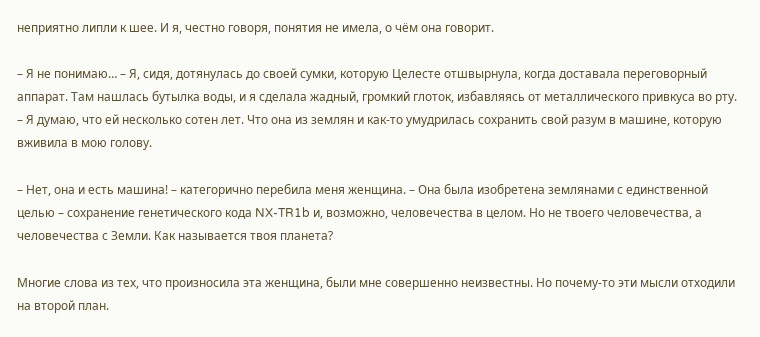неприятно липли к шее. И я, честно говоря, понятия не имела, о чём она говорит.

– Я не понимаю… – Я, сидя, дотянулась до своей сумки, которую Целесте отшвырнула, когда доставала переговорный аппарат. Там нашлась бутылка воды, и я сделала жадный, громкий глоток, избавляясь от металлического привкуса во рту. – Я думаю, что ей несколько сотен лет. Что она из землян и как-то умудрилась сохранить свой разум в машине, которую вживила в мою голову.

– Нет, она и есть машина! – категорично перебила меня женщина. – Она была изобретена землянами с единственной целью – сохранение генетического кода NX-TR1b и, возможно, человечества в целом. Но не твоего человечества, а человечества с Земли. Как называется твоя планета?

Многие слова из тех, что произносила эта женщина, были мне совершенно неизвестны. Но почему-то эти мысли отходили на второй план.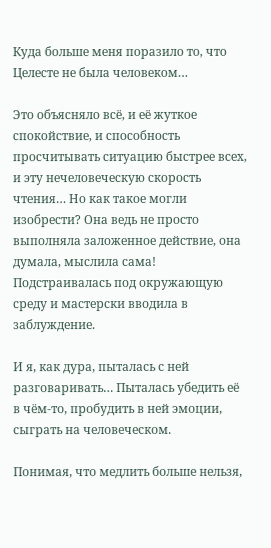Куда больше меня поразило то, что Целесте не была человеком…

Это объясняло всё, и её жуткое спокойствие, и способность просчитывать ситуацию быстрее всех, и эту нечеловеческую скорость чтения… Но как такое могли изобрести? Она ведь не просто выполняла заложенное действие, она думала, мыслила сама! Подстраивалась под окружающую среду и мастерски вводила в заблуждение.

И я, как дура, пыталась с ней разговаривать… Пыталась убедить её в чём-то, пробудить в ней эмоции, сыграть на человеческом.

Понимая, что медлить больше нельзя,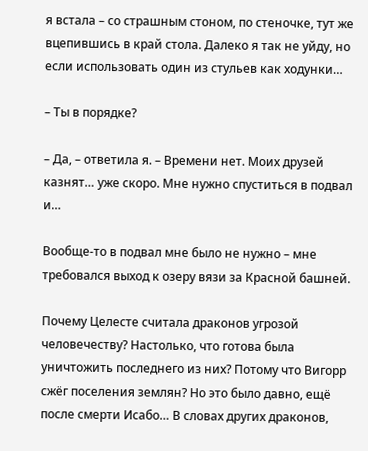я встала – со страшным стоном, по стеночке, тут же вцепившись в край стола. Далеко я так не уйду, но если использовать один из стульев как ходунки…

– Ты в порядке?

– Да, – ответила я. – Времени нет. Моих друзей казнят… уже скоро. Мне нужно спуститься в подвал и…

Вообще-то в подвал мне было не нужно – мне требовался выход к озеру вязи за Красной башней.

Почему Целесте считала драконов угрозой человечеству? Настолько, что готова была уничтожить последнего из них? Потому что Вигорр сжёг поселения землян? Но это было давно, ещё после смерти Исабо… В словах других драконов,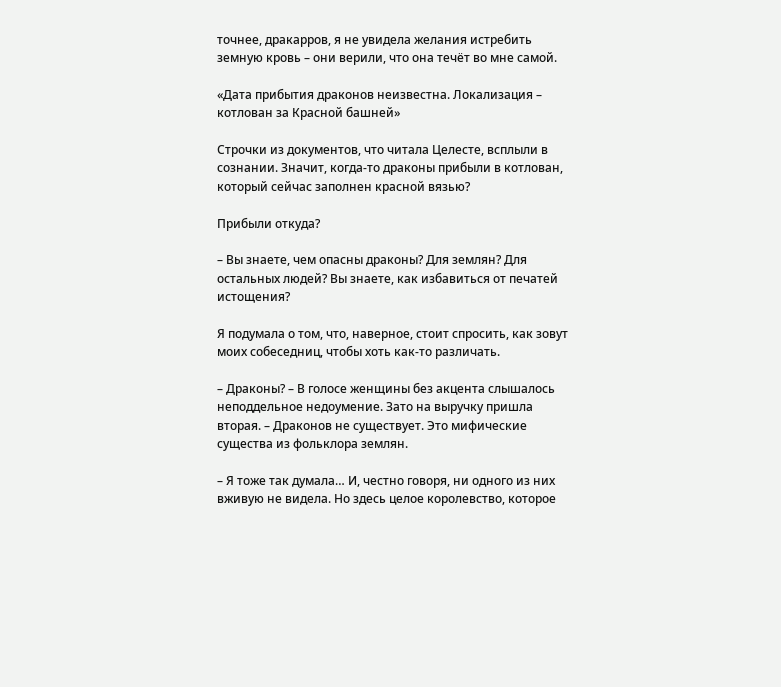точнее, дракарров, я не увидела желания истребить земную кровь – они верили, что она течёт во мне самой.

«Дата прибытия драконов неизвестна. Локализация – котлован за Красной башней»

Строчки из документов, что читала Целесте, всплыли в сознании. Значит, когда-то драконы прибыли в котлован, который сейчас заполнен красной вязью?

Прибыли откуда?

– Вы знаете, чем опасны драконы? Для землян? Для остальных людей? Вы знаете, как избавиться от печатей истощения?

Я подумала о том, что, наверное, стоит спросить, как зовут моих собеседниц, чтобы хоть как-то различать.

– Драконы? – В голосе женщины без акцента слышалось неподдельное недоумение. Зато на выручку пришла вторая. – Драконов не существует. Это мифические существа из фольклора землян.

– Я тоже так думала… И, честно говоря, ни одного из них вживую не видела. Но здесь целое королевство, которое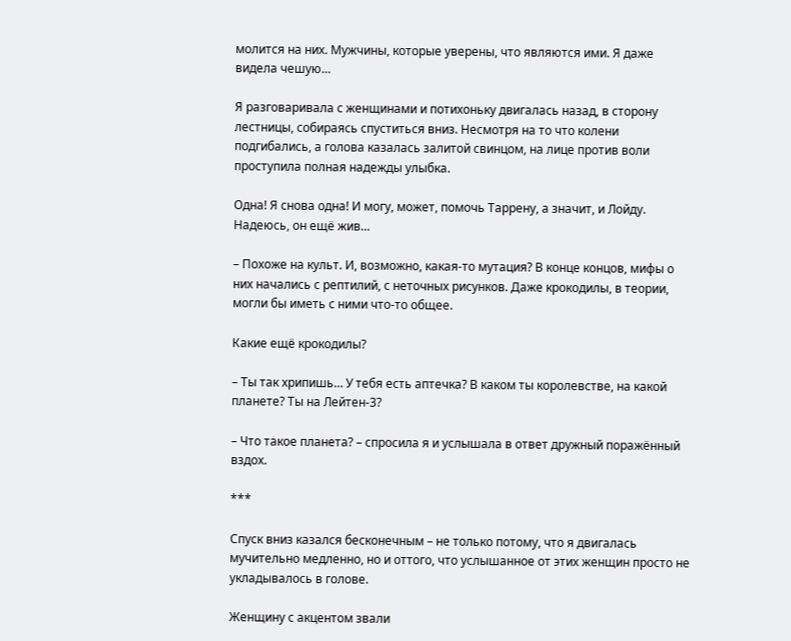молится на них. Мужчины, которые уверены, что являются ими. Я даже видела чешую…

Я разговаривала с женщинами и потихоньку двигалась назад, в сторону лестницы, собираясь спуститься вниз. Несмотря на то что колени подгибались, а голова казалась залитой свинцом, на лице против воли проступила полная надежды улыбка.

Одна! Я снова одна! И могу, может, помочь Таррену, а значит, и Лойду. Надеюсь, он ещё жив…

– Похоже на культ. И, возможно, какая-то мутация? В конце концов, мифы о них начались с рептилий, с неточных рисунков. Даже крокодилы, в теории, могли бы иметь с ними что-то общее.

Какие ещё крокодилы?

– Ты так хрипишь… У тебя есть аптечка? В каком ты королевстве, на какой планете? Ты на Лейтен-3?

– Что такое планета? – спросила я и услышала в ответ дружный поражённый вздох.

***

Спуск вниз казался бесконечным – не только потому, что я двигалась мучительно медленно, но и оттого, что услышанное от этих женщин просто не укладывалось в голове.

Женщину с акцентом звали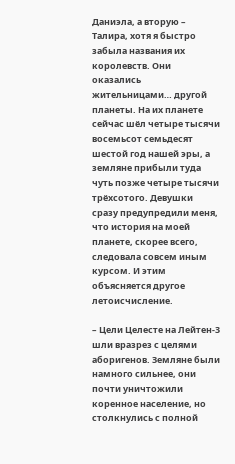Даниэла, а вторую – Талира, хотя я быстро забыла названия их королевств. Они оказались жительницами… другой планеты. На их планете сейчас шёл четыре тысячи восемьсот семьдесят шестой год нашей эры, а земляне прибыли туда чуть позже четыре тысячи трёхсотого. Девушки сразу предупредили меня, что история на моей планете, скорее всего, следовала совсем иным курсом. И этим объясняется другое летоисчисление.

– Цели Целесте на Лейтен-3 шли вразрез с целями аборигенов. Земляне были намного сильнее, они почти уничтожили коренное население, но столкнулись с полной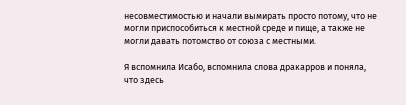несовместимостью и начали вымирать просто потому, что не могли приспособиться к местной среде и пище, а также не могли давать потомство от союза с местными.

Я вспомнила Исабо, вспомнила слова дракарров и поняла, что здесь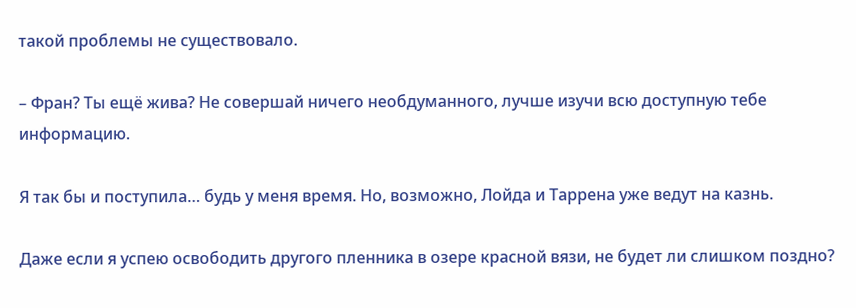такой проблемы не существовало.

– Фран? Ты ещё жива? Не совершай ничего необдуманного, лучше изучи всю доступную тебе информацию.

Я так бы и поступила… будь у меня время. Но, возможно, Лойда и Таррена уже ведут на казнь.

Даже если я успею освободить другого пленника в озере красной вязи, не будет ли слишком поздно?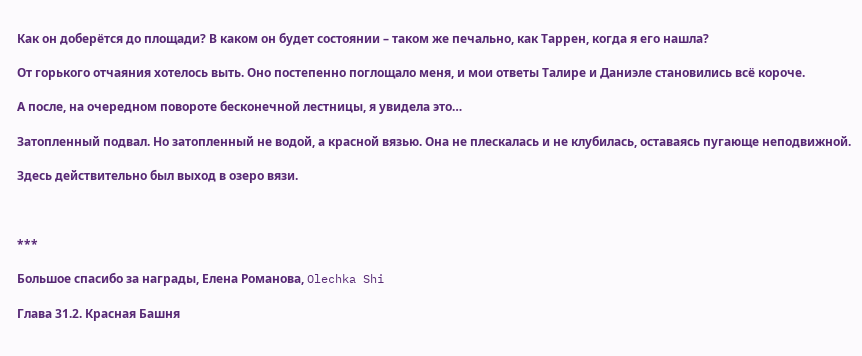Как он доберётся до площади? В каком он будет состоянии – таком же печально, как Таррен, когда я его нашла?

От горького отчаяния хотелось выть. Оно постепенно поглощало меня, и мои ответы Талире и Даниэле становились всё короче.

А после, на очередном повороте бесконечной лестницы, я увидела это…

Затопленный подвал. Но затопленный не водой, а красной вязью. Она не плескалась и не клубилась, оставаясь пугающе неподвижной.

Здесь действительно был выход в озеро вязи.



***

Большое спасибо за награды, Елена Романова, Olechka Shi

Глава 31.2. Красная Башня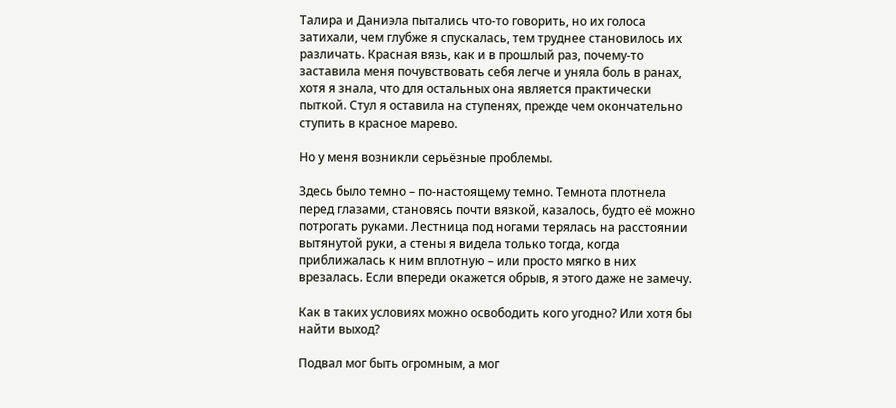Талира и Даниэла пытались что-то говорить, но их голоса затихали, чем глубже я спускалась, тем труднее становилось их различать. Красная вязь, как и в прошлый раз, почему-то заставила меня почувствовать себя легче и уняла боль в ранах, хотя я знала, что для остальных она является практически пыткой. Стул я оставила на ступенях, прежде чем окончательно ступить в красное марево.

Но у меня возникли серьёзные проблемы.

Здесь было темно – по-настоящему темно. Темнота плотнела перед глазами, становясь почти вязкой, казалось, будто её можно потрогать руками. Лестница под ногами терялась на расстоянии вытянутой руки, а стены я видела только тогда, когда приближалась к ним вплотную – или просто мягко в них врезалась. Если впереди окажется обрыв, я этого даже не замечу.

Как в таких условиях можно освободить кого угодно? Или хотя бы найти выход?

Подвал мог быть огромным, а мог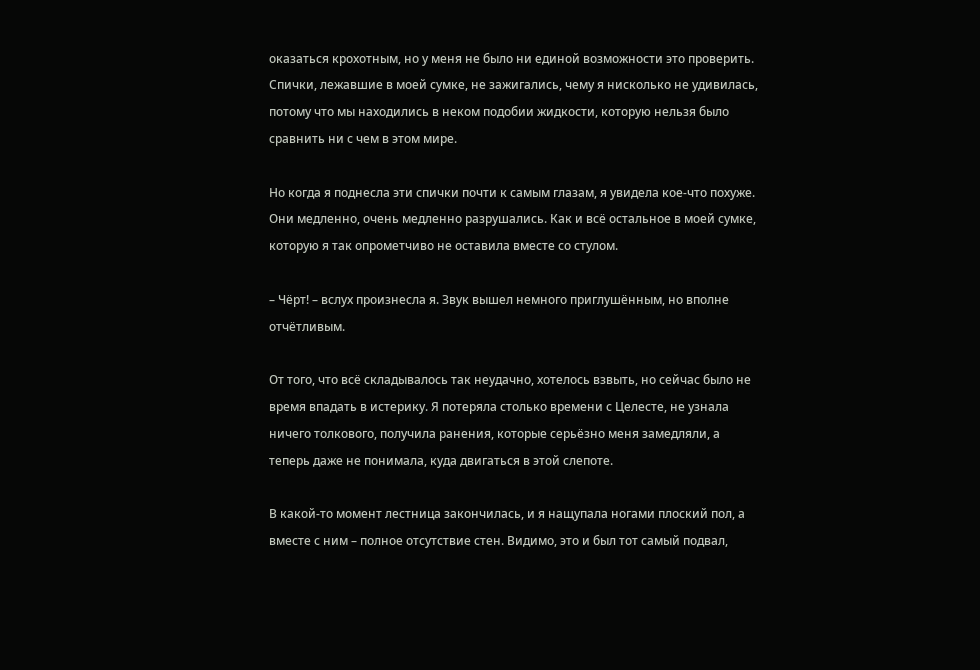оказаться крохотным, но у меня не было ни единой возможности это проверить. Спички, лежавшие в моей сумке, не зажигались, чему я нисколько не удивилась, потому что мы находились в неком подобии жидкости, которую нельзя было сравнить ни с чем в этом мире.

Но когда я поднесла эти спички почти к самым глазам, я увидела кое-что похуже. Они медленно, очень медленно разрушались. Как и всё остальное в моей сумке, которую я так опрометчиво не оставила вместе со стулом.

– Чёрт! – вслух произнесла я. Звук вышел немного приглушённым, но вполне отчётливым.

От того, что всё складывалось так неудачно, хотелось взвыть, но сейчас было не время впадать в истерику. Я потеряла столько времени с Целесте, не узнала ничего толкового, получила ранения, которые серьёзно меня замедляли, а теперь даже не понимала, куда двигаться в этой слепоте.

В какой-то момент лестница закончилась, и я нащупала ногами плоский пол, а вместе с ним – полное отсутствие стен. Видимо, это и был тот самый подвал,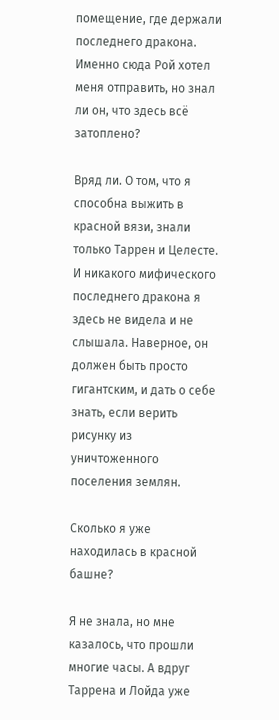помещение, где держали последнего дракона. Именно сюда Рой хотел меня отправить, но знал ли он, что здесь всё затоплено?

Вряд ли. О том, что я способна выжить в красной вязи, знали только Таррен и Целесте. И никакого мифического последнего дракона я здесь не видела и не слышала. Наверное, он должен быть просто гигантским, и дать о себе знать, если верить рисунку из уничтоженного поселения землян.

Сколько я уже находилась в красной башне?

Я не знала, но мне казалось, что прошли многие часы. А вдруг Таррена и Лойда уже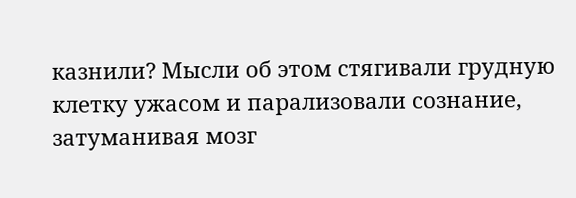казнили? Мысли об этом стягивали грудную клетку ужасом и парализовали сознание, затуманивая мозг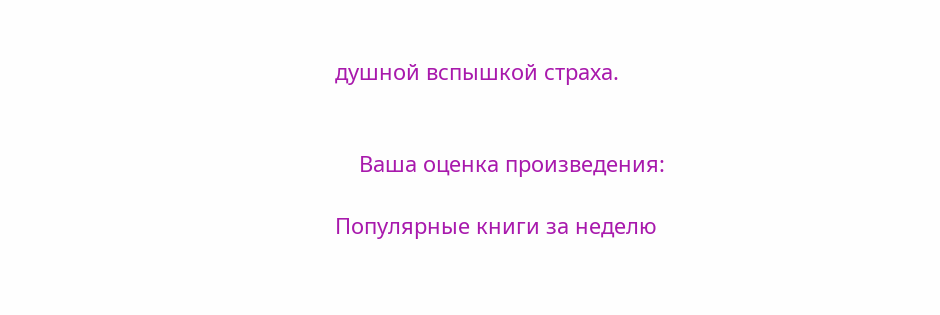душной вспышкой страха.


    Ваша оценка произведения:

Популярные книги за неделю